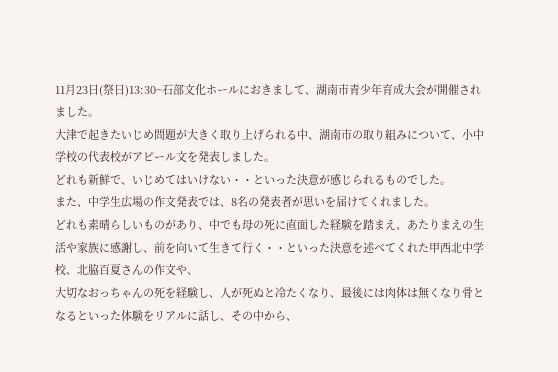11月23日(祭日)13:30~石部文化ホールにおきまして、湖南市青少年育成大会が開催されました。
大津で起きたいじめ問題が大きく取り上げられる中、湖南市の取り組みについて、小中学校の代表校がアピール文を発表しました。
どれも新鮮で、いじめてはいけない・・といった決意が感じられるものでした。
また、中学生広場の作文発表では、8名の発表者が思いを届けてくれました。
どれも素晴らしいものがあり、中でも母の死に直面した経験を踏まえ、あたりまえの生活や家族に感謝し、前を向いて生きて行く・・といった決意を述べてくれた甲西北中学校、北脇百夏さんの作文や、
大切なおっちゃんの死を経験し、人が死ぬと冷たくなり、最後には肉体は無くなり骨となるといった体験をリアルに話し、その中から、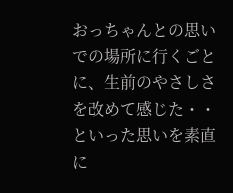おっちゃんとの思いでの場所に行くごとに、生前のやさしさを改めて感じた・・といった思いを素直に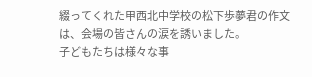綴ってくれた甲西北中学校の松下歩夢君の作文は、会場の皆さんの涙を誘いました。
子どもたちは様々な事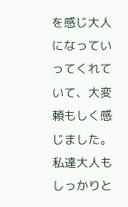を感じ大人になっていってくれていて、大変頼もしく感じました。
私達大人もしっかりと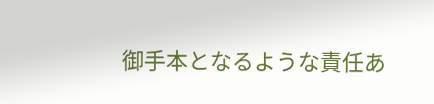御手本となるような責任あ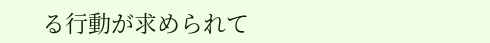る行動が求められて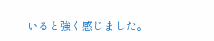いると強く感じました。